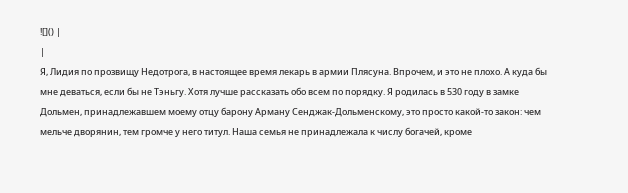![]() |
|
Я, Лидия по прозвищу Недотрога, в настоящее время лекарь в армии Плясуна. Впрочем, и это не плохо. А куда бы мне деваться, если бы не Тэньгу. Хотя лучше рассказать обо всем по порядку. Я родилась в 530 году в замке Дольмен, принадлежавшем моему отцу барону Арману Сенджак-Дольменскому, это просто какой-то закон: чем мельче дворянин, тем громче у него титул. Наша семья не принадлежала к числу богачей, кроме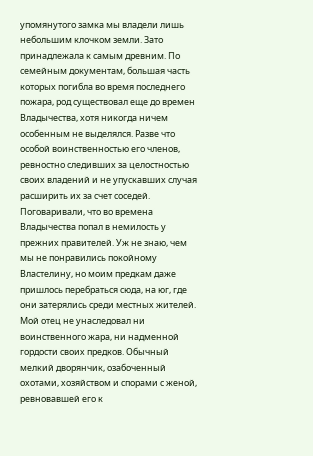упомянутого замка мы владели лишь небольшим клочком земли. Зато принадлежала к самым древним. По семейным документам, большая часть которых погибла во время последнего пожара, род существовал еще до времен Владычества, хотя никогда ничем особенным не выделялся. Разве что особой воинственностью его членов, ревностно следивших за целостностью своих владений и не упускавших случая расширить их за счет соседей. Поговаривали, что во времена Владычества попал в немилость у прежних правителей. Уж не знаю, чем мы не понравились покойному Властелину, но моим предкам даже пришлось перебраться сюда, на юг, где они затерялись среди местных жителей. Мой отец не унаследовал ни воинственного жара, ни надменной гордости своих предков. Обычный мелкий дворянчик, озабоченный охотами, хозяйством и спорами с женой, ревновавшей его к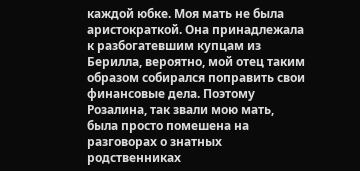каждой юбке. Моя мать не была аристократкой. Она принадлежала к разбогатевшим купцам из Берилла, вероятно, мой отец таким образом собирался поправить свои финансовые дела. Поэтому Розалина, так звали мою мать, была просто помешена на разговорах о знатных родственниках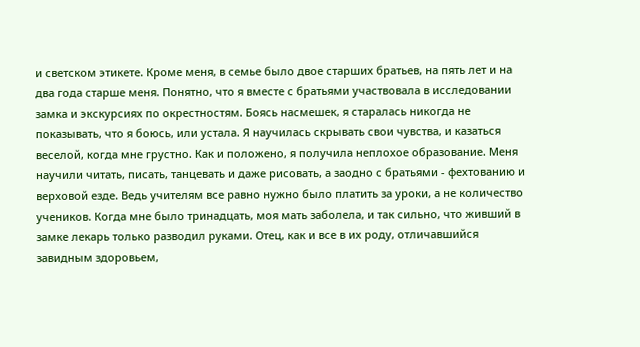и светском этикете. Кроме меня, в семье было двое старших братьев, на пять лет и на два года старше меня. Понятно, что я вместе с братьями участвовала в исследовании замка и экскурсиях по окрестностям. Боясь насмешек, я старалась никогда не показывать, что я боюсь, или устала. Я научилась скрывать свои чувства, и казаться веселой, когда мне грустно. Как и положено, я получила неплохое образование. Меня научили читать, писать, танцевать и даже рисовать, а заодно с братьями - фехтованию и верховой езде. Ведь учителям все равно нужно было платить за уроки, а не количество учеников. Когда мне было тринадцать, моя мать заболела, и так сильно, что живший в замке лекарь только разводил руками. Отец, как и все в их роду, отличавшийся завидным здоровьем,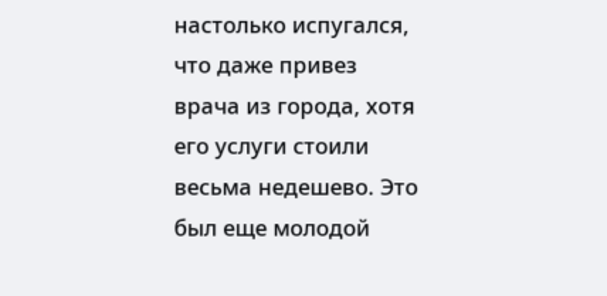настолько испугался, что даже привез врача из города, хотя его услуги стоили весьма недешево. Это был еще молодой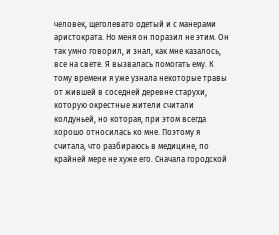человек, щеголевато одетый и с манерами аристократа. Но меня он поразил не этим. Он так умно говорил, и знал, как мне казалось, все на свете. Я вызвалась помогать ему. К тому времени я уже узнала некоторые травы от жившей в соседней деревне старухи, которую окрестные жители считали колдуньей, но которая, при этом всегда хорошо относилась ко мне. Поэтому я считала, что разбираюсь в медицине, по крайней мере не хуже его. Сначала городской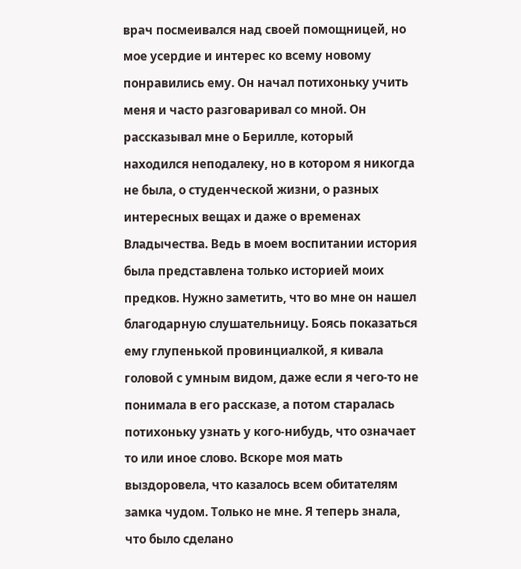врач посмеивался над своей помощницей, но мое усердие и интерес ко всему новому понравились ему. Он начал потихоньку учить меня и часто разговаривал со мной. Он рассказывал мне о Берилле, который находился неподалеку, но в котором я никогда не была, о студенческой жизни, о разных интересных вещах и даже о временах Владычества. Ведь в моем воспитании история была представлена только историей моих предков. Нужно заметить, что во мне он нашел благодарную слушательницу. Боясь показаться ему глупенькой провинциалкой, я кивала головой с умным видом, даже если я чего-то не понимала в его рассказе, а потом старалась потихоньку узнать у кого-нибудь, что означает то или иное слово. Вскоре моя мать выздоровела, что казалось всем обитателям замка чудом. Только не мне. Я теперь знала, что было сделано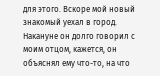для этого. Вскоре мой новый знакомый уехал в город. Накануне он долго говорил с моим отцом, кажется, он объяснял ему что-то, на что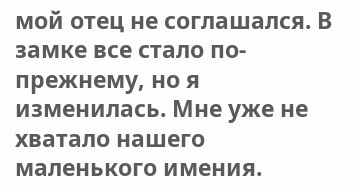мой отец не соглашался. В замке все стало по-прежнему, но я изменилась. Мне уже не хватало нашего маленького имения.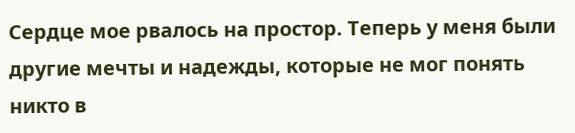Сердце мое рвалось на простор. Теперь у меня были другие мечты и надежды, которые не мог понять никто в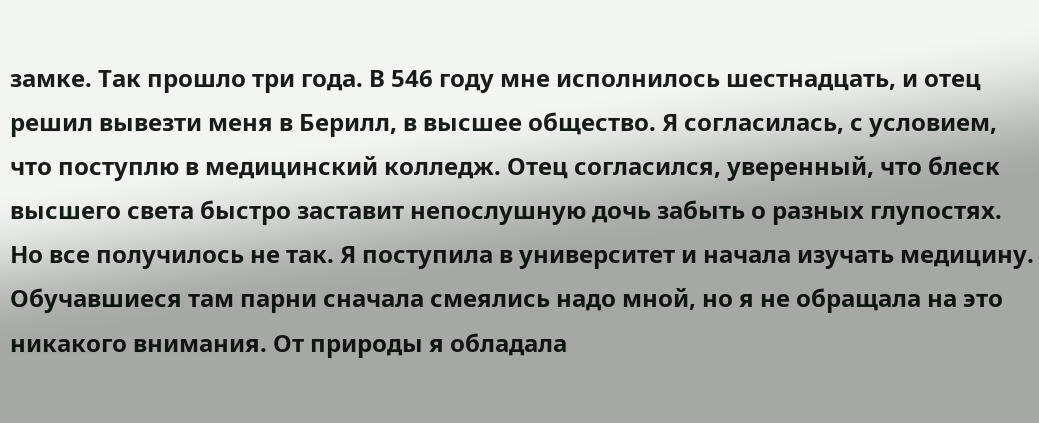замке. Так прошло три года. В 546 году мне исполнилось шестнадцать, и отец решил вывезти меня в Берилл, в высшее общество. Я согласилась, с условием, что поступлю в медицинский колледж. Отец согласился, уверенный, что блеск высшего света быстро заставит непослушную дочь забыть о разных глупостях. Но все получилось не так. Я поступила в университет и начала изучать медицину. Обучавшиеся там парни сначала смеялись надо мной, но я не обращала на это никакого внимания. От природы я обладала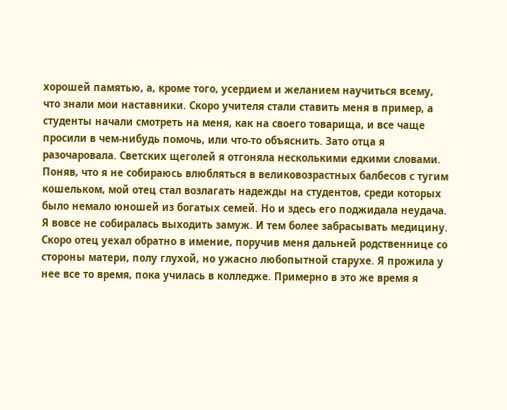хорошей памятью, а, кроме того, усердием и желанием научиться всему, что знали мои наставники. Скоро учителя стали ставить меня в пример, а студенты начали смотреть на меня, как на своего товарища, и все чаще просили в чем-нибудь помочь, или что-то объяснить. Зато отца я разочаровала. Светских щеголей я отгоняла несколькими едкими словами. Поняв, что я не собираюсь влюбляться в великовозрастных балбесов с тугим кошельком, мой отец стал возлагать надежды на студентов, среди которых было немало юношей из богатых семей. Но и здесь его поджидала неудача. Я вовсе не собиралась выходить замуж. И тем более забрасывать медицину. Скоро отец уехал обратно в имение, поручив меня дальней родственнице со стороны матери, полу глухой, но ужасно любопытной старухе. Я прожила у нее все то время, пока училась в колледже. Примерно в это же время я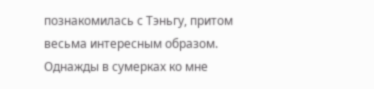познакомилась с Тэньгу, притом весьма интересным образом. Однажды в сумерках ко мне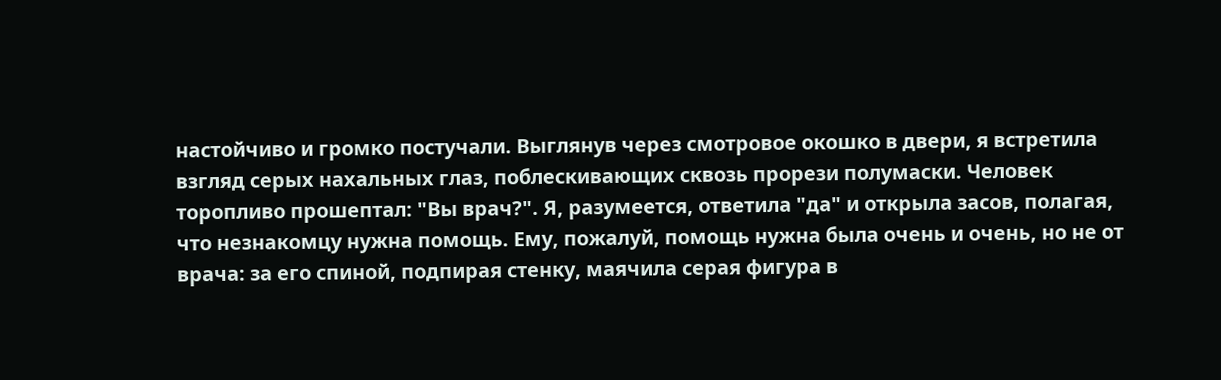настойчиво и громко постучали. Выглянув через смотровое окошко в двери, я встретила взгляд серых нахальных глаз, поблескивающих сквозь прорези полумаски. Человек торопливо прошептал: "Вы врач?". Я, разумеется, ответила "да" и открыла засов, полагая, что незнакомцу нужна помощь. Ему, пожалуй, помощь нужна была очень и очень, но не от врача: за его спиной, подпирая стенку, маячила серая фигура в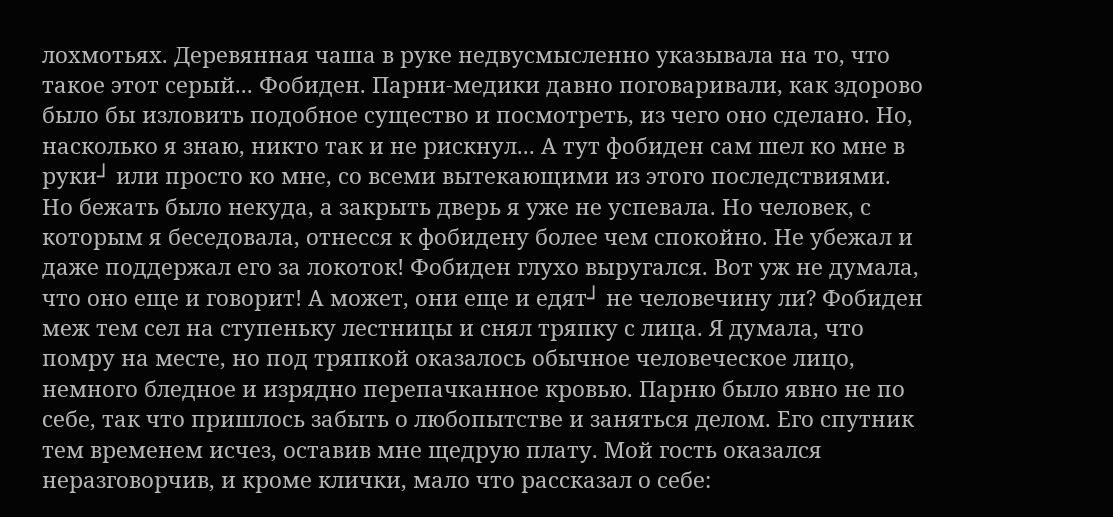лохмотьях. Деревянная чаша в руке недвусмысленно указывала на то, что такое этот серый... Фобиден. Парни-медики давно поговаривали, как здорово было бы изловить подобное существо и посмотреть, из чего оно сделано. Но, насколько я знаю, никто так и не рискнул... А тут фобиден сам шел ко мне в руки┘ или просто ко мне, со всеми вытекающими из этого последствиями. Но бежать было некуда, а закрыть дверь я уже не успевала. Но человек, с которым я беседовала, отнесся к фобидену более чем спокойно. Не убежал и даже поддержал его за локоток! Фобиден глухо выругался. Вот уж не думала, что оно еще и говорит! А может, они еще и едят┘ не человечину ли? Фобиден меж тем сел на ступеньку лестницы и снял тряпку с лица. Я думала, что помру на месте, но под тряпкой оказалось обычное человеческое лицо, немного бледное и изрядно перепачканное кровью. Парню было явно не по себе, так что пришлось забыть о любопытстве и заняться делом. Его спутник тем временем исчез, оставив мне щедрую плату. Мой гость оказался неразговорчив, и кроме клички, мало что рассказал о себе: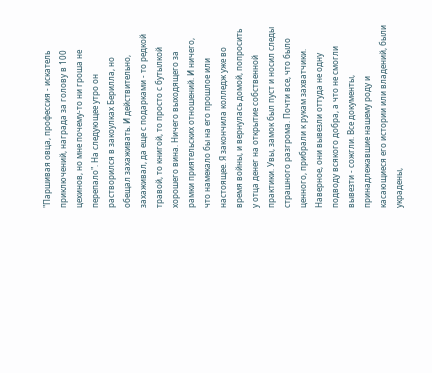"Паршивая овца, профессия - искатель приключений, награда за голову в 100 цехинов, но мне почему-то ни гроша не перепало". На следующее утро он растворился в закоулках Берилла, но обещал захаживать. И действительно, захаживал, да еще с подарками - то редкой травой, то книгой, то просто с бутылкой хорошего вина. Ничего выходящего за рамки приятельских отношений. И ничего, что намекало бы на его прошлое или настоящее. Я закончила колледж уже во время войны, и вернулась домой, попросить у отца денег на открытие собственной практики. Увы, замок был пуст и носил следы страшного разгрома. Почти все, что было ценного, прибрали к рукам захватчики. Наверное, они вывезли оттуда не одну подводу всякого добра, а что не смогли вывезти - сожгли. Все документы, принадлежавшие нашему роду и касающиеся его истории или владений, были украдены,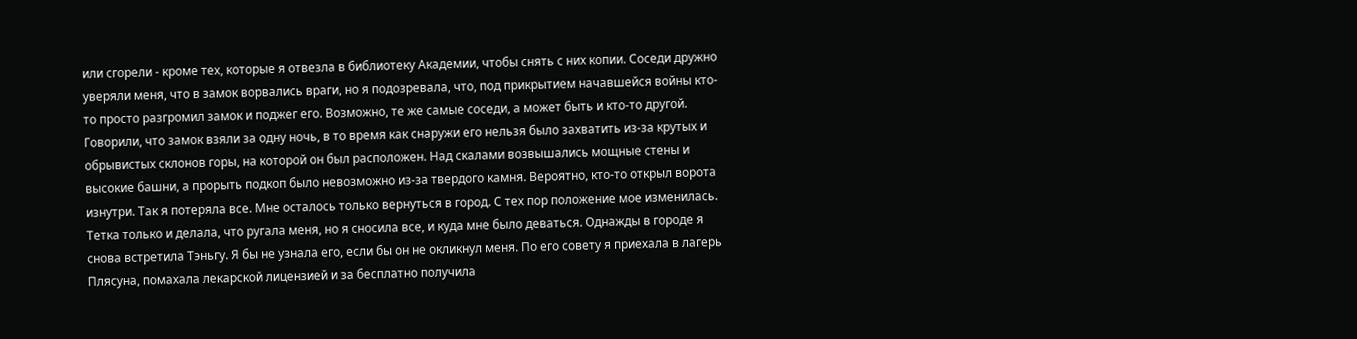или сгорели - кроме тех, которые я отвезла в библиотеку Академии, чтобы снять с них копии. Соседи дружно уверяли меня, что в замок ворвались враги, но я подозревала, что, под прикрытием начавшейся войны кто-то просто разгромил замок и поджег его. Возможно, те же самые соседи, а может быть и кто-то другой. Говорили, что замок взяли за одну ночь, в то время как снаружи его нельзя было захватить из-за крутых и обрывистых склонов горы, на которой он был расположен. Над скалами возвышались мощные стены и высокие башни, а прорыть подкоп было невозможно из-за твердого камня. Вероятно, кто-то открыл ворота изнутри. Так я потеряла все. Мне осталось только вернуться в город. С тех пор положение мое изменилась. Тетка только и делала, что ругала меня, но я сносила все, и куда мне было деваться. Однажды в городе я снова встретила Тэньгу. Я бы не узнала его, если бы он не окликнул меня. По его совету я приехала в лагерь Плясуна, помахала лекарской лицензией и за бесплатно получила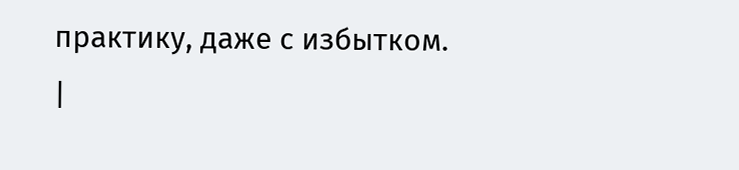практику, даже с избытком.
|